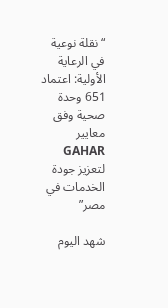“نقلة نوعية في الرعاية الأولية: اعتماد 651 وحدة صحية وفق معايير GAHAR لتعزيز جودة الخدمات في مصر”

شهد اليوم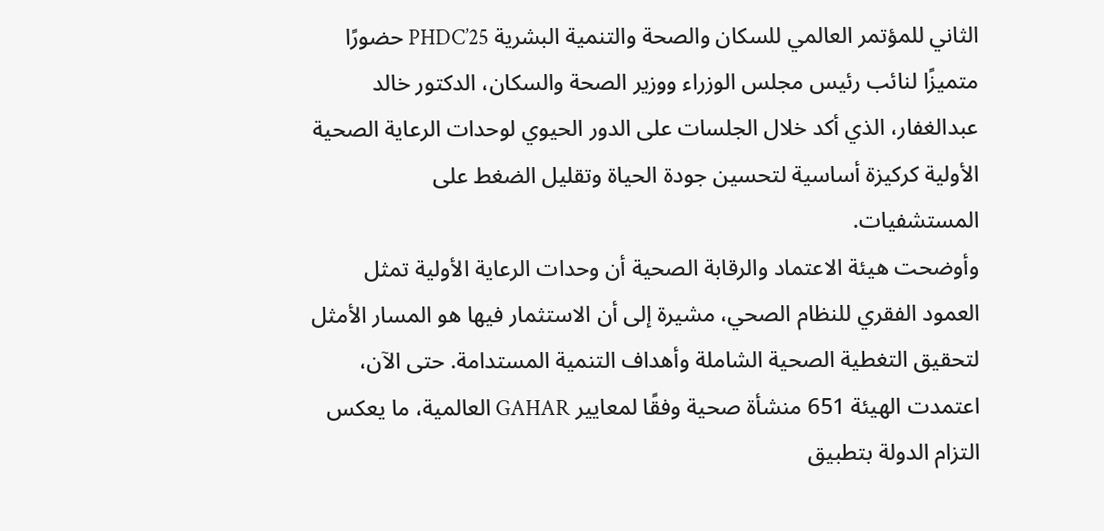الثاني للمؤتمر العالمي للسكان والصحة والتنمية البشرية PHDC’25 حضورًا متميزًا لنائب رئيس مجلس الوزراء ووزير الصحة والسكان، الدكتور خالد عبدالغفار، الذي أكد خلال الجلسات على الدور الحيوي لوحدات الرعاية الصحية الأولية كركيزة أساسية لتحسين جودة الحياة وتقليل الضغط على المستشفيات.
وأوضحت هيئة الاعتماد والرقابة الصحية أن وحدات الرعاية الأولية تمثل العمود الفقري للنظام الصحي، مشيرة إلى أن الاستثمار فيها هو المسار الأمثل لتحقيق التغطية الصحية الشاملة وأهداف التنمية المستدامة. حتى الآن، اعتمدت الهيئة 651 منشأة صحية وفقًا لمعايير GAHAR العالمية، ما يعكس التزام الدولة بتطبيق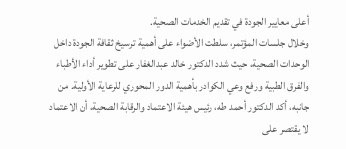أعلى معايير الجودة في تقديم الخدمات الصحية.
وخلال جلسات المؤتمر، سلطت الأضواء على أهمية ترسيخ ثقافة الجودة داخل الوحدات الصحية، حيث شدد الدكتور خالد عبدالغفار على تطوير أداء الأطباء والفرق الطبية ورفع وعي الكوادر بأهمية الدور المحوري للرعاية الأولية. من جانبه، أكد الدكتور أحمد طه، رئيس هيئة الاعتماد والرقابة الصحية، أن الاعتماد لا يقتصر على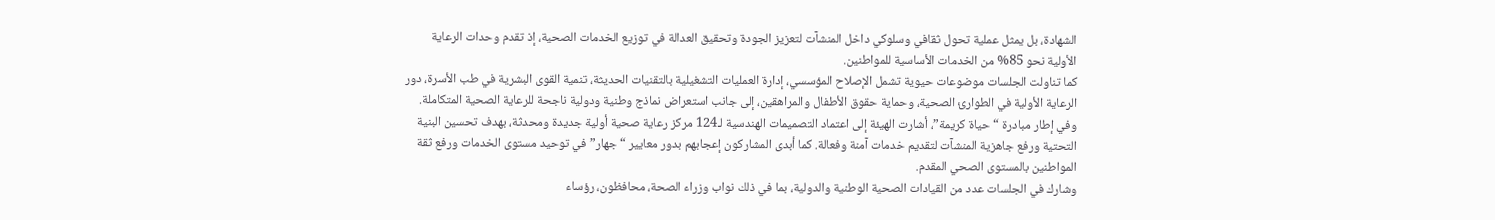الشهادة، بل يمثل عملية تحول ثقافي وسلوكي داخل المنشآت لتعزيز الجودة وتحقيق العدالة في توزيع الخدمات الصحية، إذ تقدم وحدات الرعاية الأولية نحو 85% من الخدمات الأساسية للمواطنين.
كما تناولت الجلسات موضوعات حيوية تشمل الإصلاح المؤسسي، إدارة العمليات التشغيلية بالتقنيات الحديثة، تنمية القوى البشرية في طب الأسرة، دور الرعاية الأولية في الطوارئ الصحية، وحماية حقوق الأطفال والمراهقين، إلى جانب استعراض نماذج وطنية ودولية ناجحة للرعاية الصحية المتكاملة.
وفي إطار مبادرة “حياة كريمة”، أشارت الهيئة إلى اعتماد التصميمات الهندسية لـ124 مركز رعاية صحية أولية جديدة ومحدثة، بهدف تحسين البنية التحتية ورفع جاهزية المنشآت لتقديم خدمات آمنة وفعالة. كما أبدى المشاركون إعجابهم بدور معايير “جهار” في توحيد مستوى الخدمات ورفع ثقة المواطنين بالمستوى الصحي المقدم.
وشارك في الجلسات عدد من القيادات الصحية الوطنية والدولية، بما في ذلك نواب وزراء الصحة، محافظون، رؤساء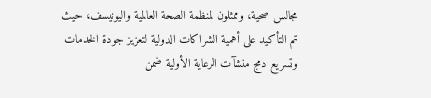مجالس صحية، وممثلون لمنظمة الصحة العالمية واليونيسف، حيث تم التأكيد على أهمية الشراكات الدولية لتعزيز جودة الخدمات وتسريع دمج منشآت الرعاية الأولية ضمن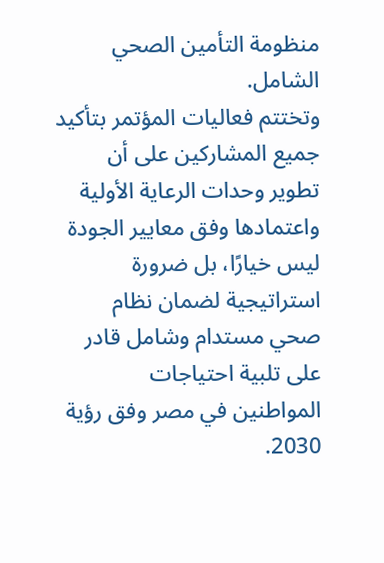منظومة التأمين الصحي الشامل.
وتختتم فعاليات المؤتمر بتأكيد جميع المشاركين على أن تطوير وحدات الرعاية الأولية واعتمادها وفق معايير الجودة ليس خيارًا، بل ضرورة استراتيجية لضمان نظام صحي مستدام وشامل قادر على تلبية احتياجات المواطنين في مصر وفق رؤية 2030.